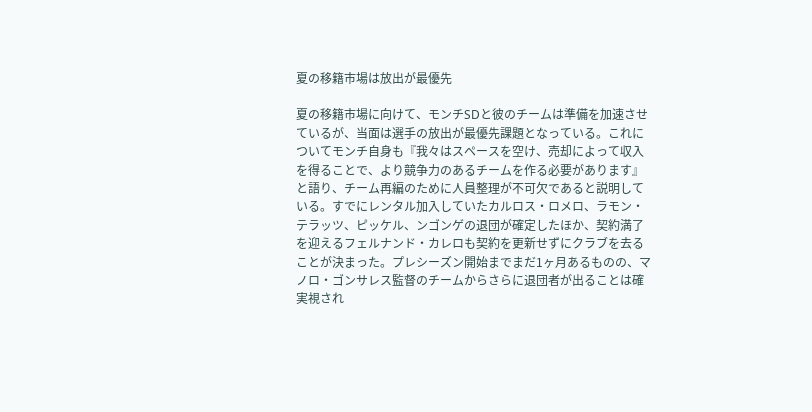夏の移籍市場は放出が最優先

夏の移籍市場に向けて、モンチSDと彼のチームは準備を加速させているが、当面は選手の放出が最優先課題となっている。これについてモンチ自身も『我々はスペースを空け、売却によって収入を得ることで、より競争力のあるチームを作る必要があります』と語り、チーム再編のために人員整理が不可欠であると説明している。すでにレンタル加入していたカルロス・ロメロ、ラモン・テラッツ、ピッケル、ンゴンゲの退団が確定したほか、契約満了を迎えるフェルナンド・カレロも契約を更新せずにクラブを去ることが決まった。プレシーズン開始までまだ1ヶ月あるものの、マノロ・ゴンサレス監督のチームからさらに退団者が出ることは確実視され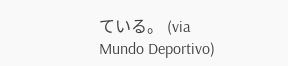ている。 (via Mundo Deportivo)